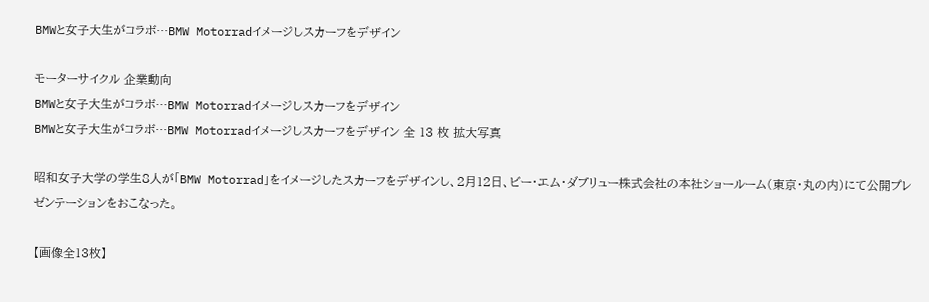BMWと女子大生がコラボ…BMW Motorradイメージしスカーフをデザイン

モーターサイクル 企業動向
BMWと女子大生がコラボ…BMW Motorradイメージしスカーフをデザイン
BMWと女子大生がコラボ…BMW Motorradイメージしスカーフをデザイン 全 13 枚 拡大写真

昭和女子大学の学生8人が「BMW Motorrad」をイメージしたスカーフをデザインし、2月12日、ビー・エム・ダブリュー株式会社の本社ショールーム(東京・丸の内)にて公開プレゼンテーションをおこなった。

【画像全13枚】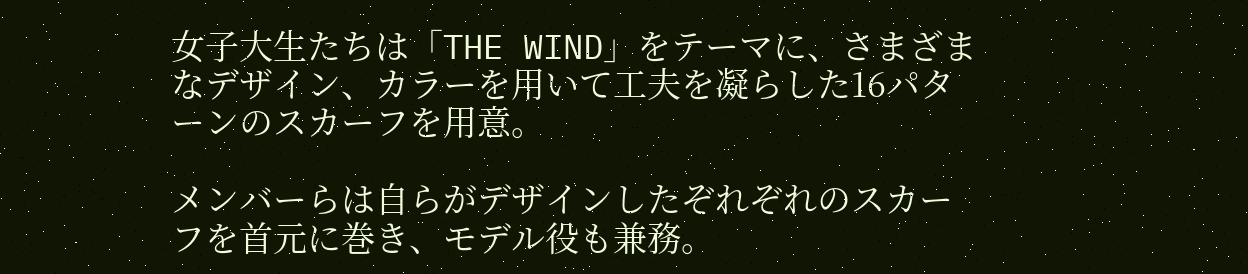女子大生たちは「THE WIND」をテーマに、さまざまなデザイン、カラーを用いて工夫を凝らした16パターンのスカーフを用意。

メンバーらは自らがデザインしたぞれぞれのスカーフを首元に巻き、モデル役も兼務。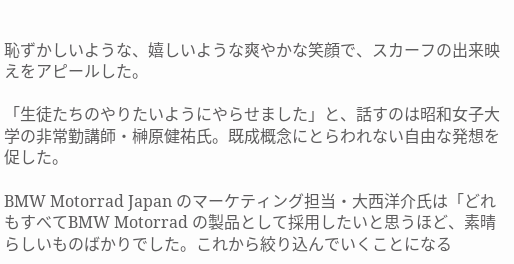恥ずかしいような、嬉しいような爽やかな笑顔で、スカーフの出来映えをアピールした。

「生徒たちのやりたいようにやらせました」と、話すのは昭和女子大学の非常勤講師・榊原健祐氏。既成概念にとらわれない自由な発想を促した。

BMW Motorrad Japan のマーケティング担当・大西洋介氏は「どれもすべてBMW Motorrad の製品として採用したいと思うほど、素晴らしいものばかりでした。これから絞り込んでいくことになる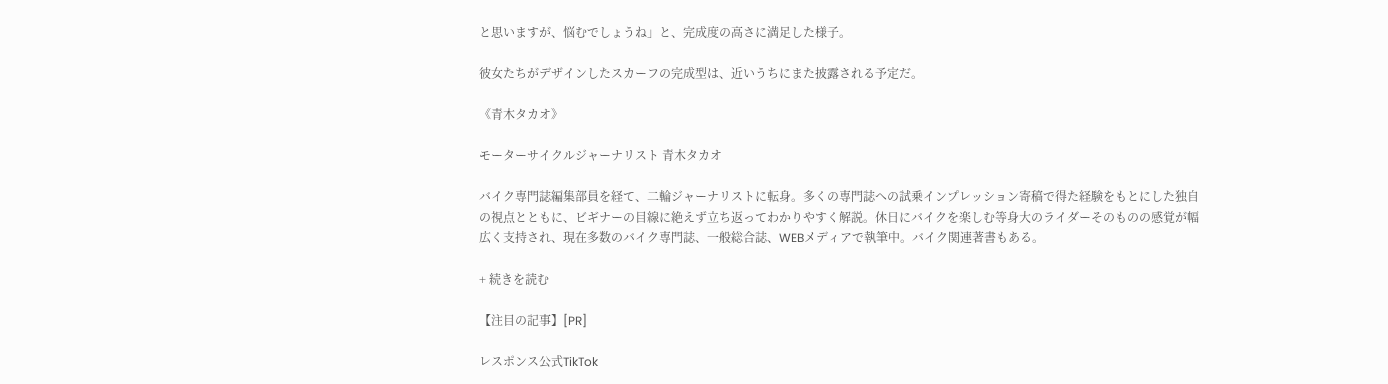と思いますが、悩むでしょうね」と、完成度の高さに満足した様子。

彼女たちがデザインしたスカーフの完成型は、近いうちにまた披露される予定だ。

《青木タカオ》

モーターサイクルジャーナリスト 青木タカオ

バイク専門誌編集部員を経て、二輪ジャーナリストに転身。多くの専門誌への試乗インプレッション寄稿で得た経験をもとにした独自の視点とともに、ビギナーの目線に絶えず立ち返ってわかりやすく解説。休日にバイクを楽しむ等身大のライダーそのものの感覚が幅広く支持され、現在多数のバイク専門誌、一般総合誌、WEBメディアで執筆中。バイク関連著書もある。

+ 続きを読む

【注目の記事】[PR]

レスポンス公式TikTok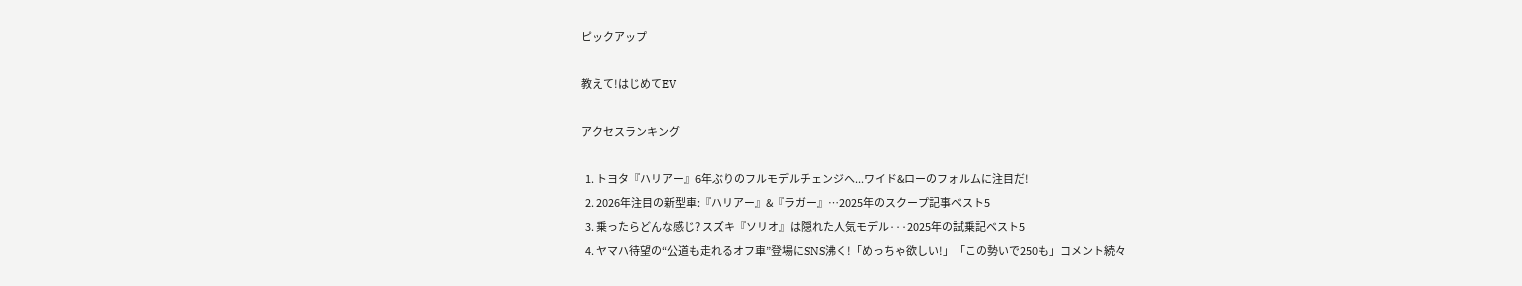ピックアップ

教えて!はじめてEV

アクセスランキング

  1. トヨタ『ハリアー』6年ぶりのフルモデルチェンジへ...ワイド&ローのフォルムに注目だ!
  2. 2026年注目の新型車:『ハリアー』&『ラガー』…2025年のスクープ記事ベスト5
  3. 乗ったらどんな感じ? スズキ『ソリオ』は隠れた人気モデル···2025年の試乗記ベスト5
  4. ヤマハ待望の“公道も走れるオフ車”登場にSNS沸く!「めっちゃ欲しい!」「この勢いで250も」コメント続々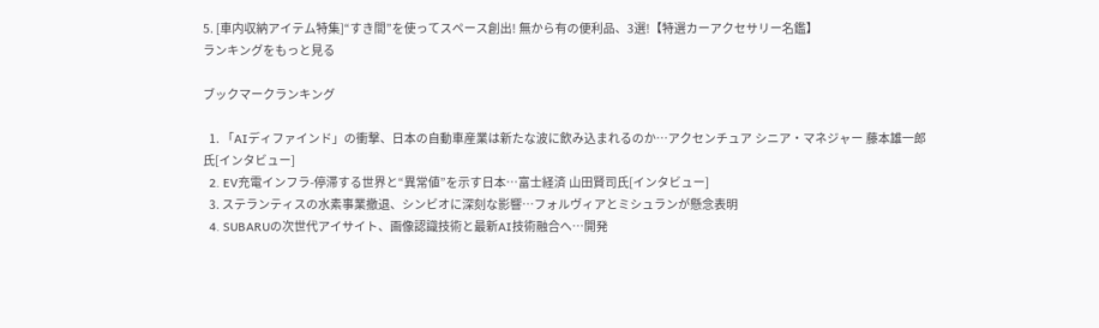5. [車内収納アイテム特集]“すき間”を使ってスペース創出! 無から有の便利品、3選!【特選カーアクセサリー名鑑】
ランキングをもっと見る

ブックマークランキング

  1. 「AIディファインド」の衝撃、日本の自動車産業は新たな波に飲み込まれるのか…アクセンチュア シニア・マネジャー 藤本雄一郎氏[インタビュー]
  2. EV充電インフラ-停滞する世界と“異常値”を示す日本…富士経済 山田賢司氏[インタビュー]
  3. ステランティスの水素事業撤退、シンビオに深刻な影響…フォルヴィアとミシュランが懸念表明
  4. SUBARUの次世代アイサイト、画像認識技術と最新AI技術融合へ…開発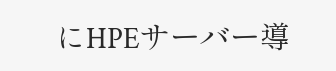にHPEサーバー導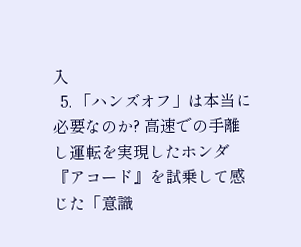入
  5. 「ハンズオフ」は本当に必要なのか? 高速での手離し運転を実現したホンダ『アコード』を試乗して感じた「意識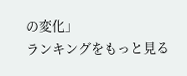の変化」
ランキングをもっと見る